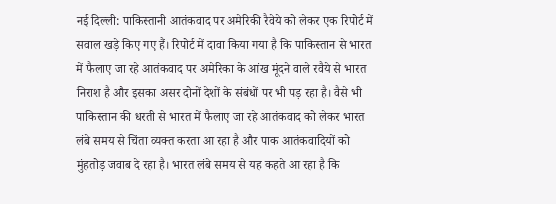नई दिल्ली: पाकिस्तानी आतंकवाद पर अमेरिकी रैवेये को लेकर एक रिपोर्ट में सवाल खड़े किए गए हैं। रिपोर्ट में दावा किया गया है कि पाकिस्तान से भारत में फैलाए जा रहे आतंकवाद पर अमेरिका के आंख मूंदने वाले रवैये से भारत निराश है और इसका असर दोनों देशों के संबंधों पर भी पड़ रहा है। वैसे भी पाकिस्तान की धरती से भारत में फैलाए जा रहे आतंकवाद को लेकर भारत लंबे समय से चिंता व्यक्त करता आ रहा है और पाक आतंकवादियों को मुंहतोड़ जवाब दे रहा है। भारत लंबे समय से यह कहते आ रहा है कि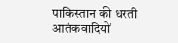पाकिस्तान की धरती आतंकवादियों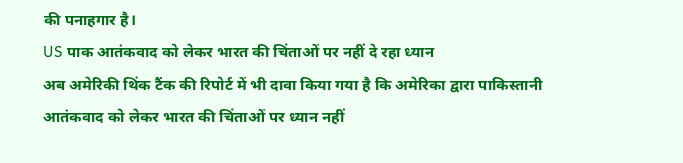की पनाहगार है।
US पाक आतंकवाद को लेकर भारत की चिंताओं पर नहीं दे रहा ध्यान
अब अमेरिकी थिंक टैंक की रिपोर्ट में भी दावा किया गया है कि अमेरिका द्वारा पाकिस्तानी आतंकवाद को लेकर भारत की चिंताओं पर ध्यान नहीं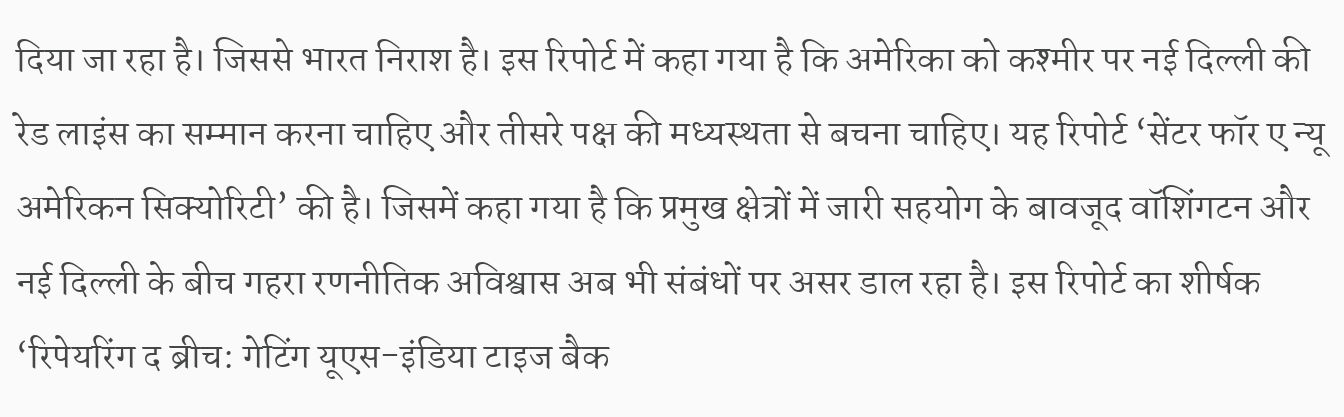दिया जा रहा है। जिससे भारत निराश है। इस रिपोर्ट में कहा गया है कि अमेरिका को कश्मीर पर नई दिल्ली की रेड लाइंस का सम्मान करना चाहिए और तीसरे पक्ष की मध्यस्थता से बचना चाहिए। यह रिपोर्ट ‘सेंटर फॉर ए न्यू अमेरिकन सिक्योरिटी’ की है। जिसमें कहा गया है कि प्रमुख क्षेत्रों में जारी सहयोग के बावजूद वॉशिंगटन और नई दिल्ली के बीच गहरा रणनीतिक अविश्वास अब भी संबंधों पर असर डाल रहा है। इस रिपोर्ट का शीर्षक ‘रिपेयरिंग द ब्रीच: गेटिंग यूएस-इंडिया टाइज बैक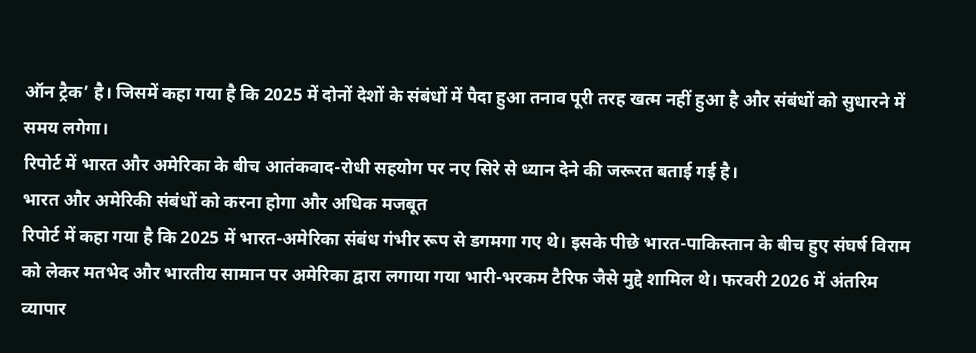ऑन ट्रैक’ है। जिसमें कहा गया है कि 2025 में दोनों देशों के संबंधों में पैदा हुआ तनाव पूरी तरह खत्म नहीं हुआ है और संबंधों को सुधारने में समय लगेगा।
रिपोर्ट में भारत और अमेरिका के बीच आतंकवाद-रोधी सहयोग पर नए सिरे से ध्यान देने की जरूरत बताई गई है।
भारत और अमेरिकी संबंधों को करना होगा और अधिक मजबूत
रिपोर्ट में कहा गया है कि 2025 में भारत-अमेरिका संबंध गंभीर रूप से डगमगा गए थे। इसके पीछे भारत-पाकिस्तान के बीच हुए संघर्ष विराम को लेकर मतभेद और भारतीय सामान पर अमेरिका द्वारा लगाया गया भारी-भरकम टैरिफ जैसे मुद्दे शामिल थे। फरवरी 2026 में अंतरिम व्यापार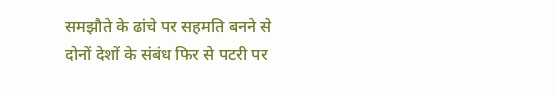समझौते के ढांचे पर सहमति बनने से दोनों देशों के संबंध फिर से पटरी पर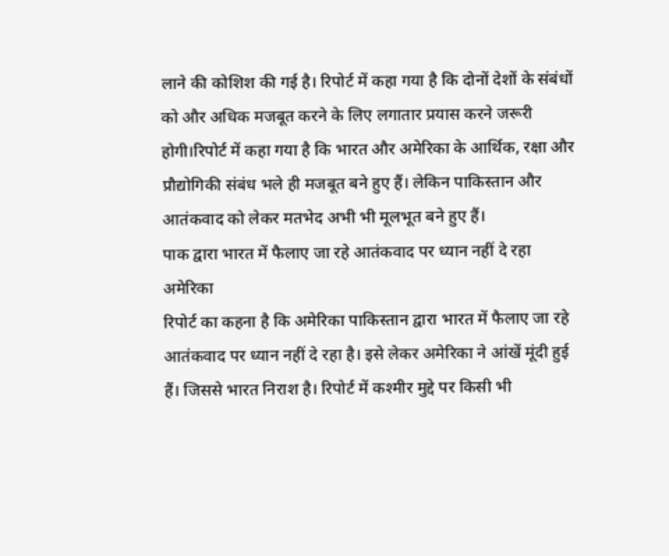लाने की कोशिश की गई है। रिपोर्ट में कहा गया है कि दोनों देशों के संबंधों को और अधिक मजबूत करने के लिए लगातार प्रयास करने जरूरी होगी।रिपोर्ट में कहा गया है कि भारत और अमेरिका के आर्थिक, रक्षा और प्रौद्योगिकी संबंध भले ही मजबूत बने हुए हैं। लेकिन पाकिस्तान और आतंकवाद को लेकर मतभेद अभी भी मूलभूत बने हुए हैं।
पाक द्वारा भारत में फैलाए जा रहे आतंकवाद पर ध्यान नहीं दे रहा अमेरिका
रिपोर्ट का कहना है कि अमेरिका पाकिस्तान द्वारा भारत में फैलाए जा रहे आतंकवाद पर ध्यान नहीं दे रहा है। इसे लेकर अमेरिका ने आंखें मूंदी हुई हैं। जिससे भारत निराश है। रिपोर्ट में कश्मीर मुद्दे पर किसी भी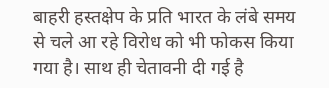बाहरी हस्तक्षेप के प्रति भारत के लंबे समय से चले आ रहे विरोध को भी फोकस किया गया है। साथ ही चेतावनी दी गई है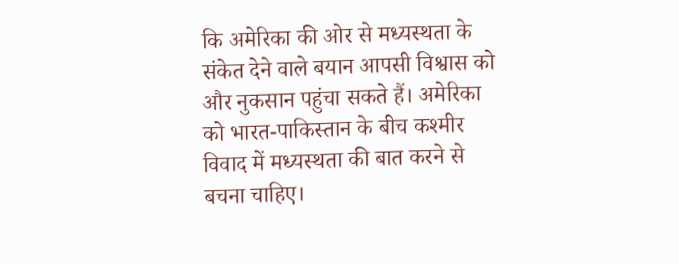कि अमेरिका की ओर से मध्यस्थता के संकेत देने वाले बयान आपसी विश्वास को और नुकसान पहुंचा सकते हैं। अमेरिका को भारत-पाकिस्तान के बीच कश्मीर विवाद में मध्यस्थता की बात करने से बचना चाहिए।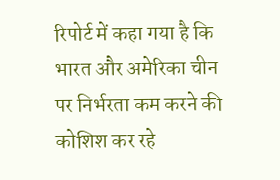रिपोर्ट में कहा गया है कि भारत और अमेरिका चीन पर निर्भरता कम करने की कोशिश कर रहे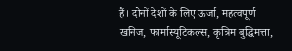हैं। दोनों देशों के लिए ऊर्जा, महत्वपूर्ण खनिज, फार्मास्यूटिकल्स, कृत्रिम बुद्धिमत्ता,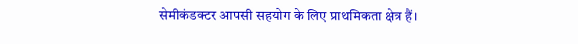सेमीकंडक्टर आपसी सहयोग के लिए प्राथमिकता क्षेत्र हैं।